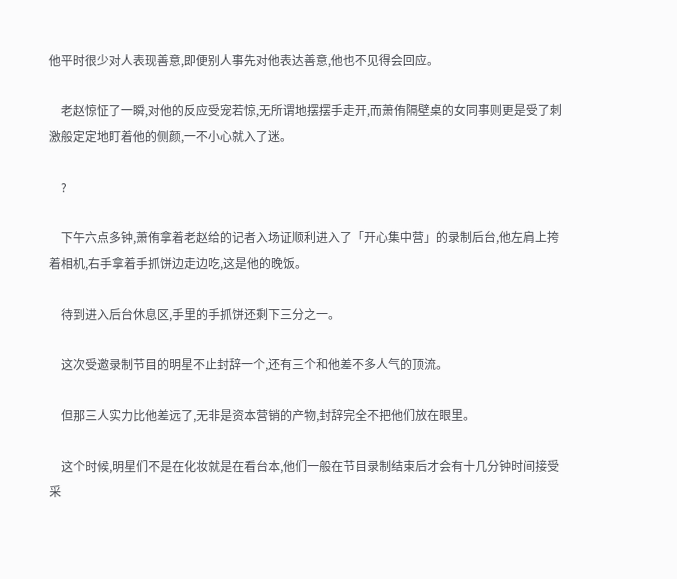他平时很少对人表现善意,即便别人事先对他表达善意,他也不见得会回应。

    老赵惊怔了一瞬,对他的反应受宠若惊,无所谓地摆摆手走开,而萧侑隔壁桌的女同事则更是受了刺激般定定地盯着他的侧颜,一不小心就入了迷。

    ?

    下午六点多钟,萧侑拿着老赵给的记者入场证顺利进入了「开心集中营」的录制后台,他左肩上挎着相机,右手拿着手抓饼边走边吃,这是他的晚饭。

    待到进入后台休息区,手里的手抓饼还剩下三分之一。

    这次受邀录制节目的明星不止封辞一个,还有三个和他差不多人气的顶流。

    但那三人实力比他差远了,无非是资本营销的产物,封辞完全不把他们放在眼里。

    这个时候,明星们不是在化妆就是在看台本,他们一般在节目录制结束后才会有十几分钟时间接受采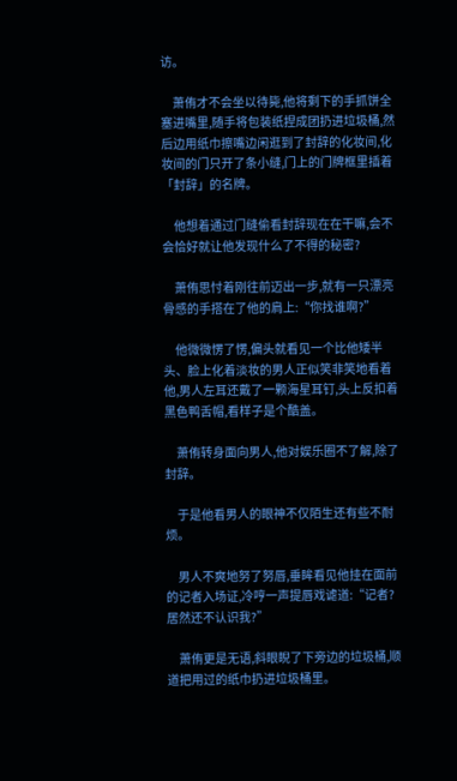访。

    萧侑才不会坐以待毙,他将剩下的手抓饼全塞进嘴里,随手将包装纸捏成团扔进垃圾桶,然后边用纸巾擦嘴边闲逛到了封辞的化妆间,化妆间的门只开了条小缝,门上的门牌框里插着「封辞」的名牌。

    他想着通过门缝偷看封辞现在在干嘛,会不会恰好就让他发现什么了不得的秘密?

    萧侑思忖着刚往前迈出一步,就有一只漂亮骨感的手搭在了他的肩上:“你找谁啊?”

    他微微愣了愣,偏头就看见一个比他矮半头、脸上化着淡妆的男人正似笑非笑地看着他,男人左耳还戴了一颗海星耳钉,头上反扣着黑色鸭舌帽,看样子是个酷盖。

    萧侑转身面向男人,他对娱乐圈不了解,除了封辞。

    于是他看男人的眼神不仅陌生还有些不耐烦。

    男人不爽地努了努唇,垂眸看见他挂在面前的记者入场证,冷哼一声提唇戏谑道:“记者?居然还不认识我?”

    萧侑更是无语,斜眼睨了下旁边的垃圾桶,顺道把用过的纸巾扔进垃圾桶里。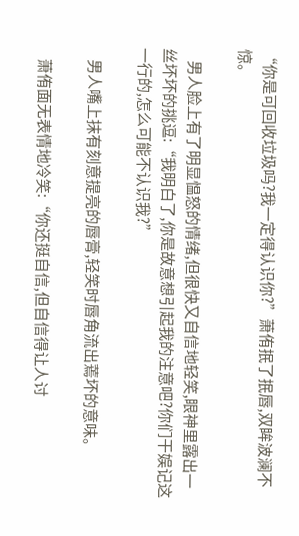“你是可回收垃圾吗?我一定得认识你?”萧侑抿了抿唇,双眸波澜不惊。

    男人脸上有了明显愠怒的情绪,但很快又自信地轻笑,眼神里露出一丝坏坏的挑逗:“我明白了,你是故意想引起我的注意吧?你们干娱记这一行的,怎么可能不认识我?”

    男人嘴上抹有刻意提亮的唇膏,轻笑时唇角流出蔫坏的意味。

    萧侑面无表情地冷笑:“你还挺自信,但自信得让人讨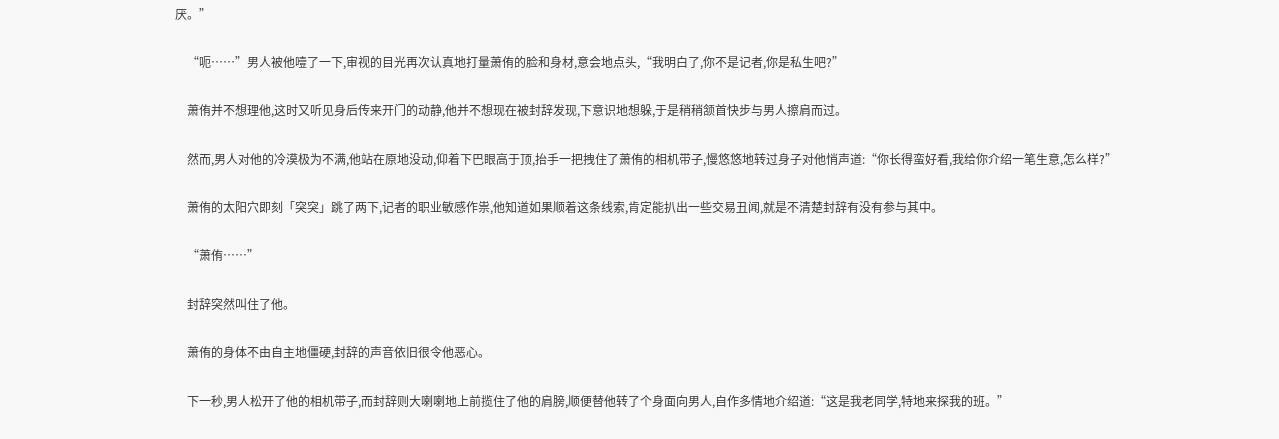厌。”

    “呃……”男人被他噎了一下,审视的目光再次认真地打量萧侑的脸和身材,意会地点头,“我明白了,你不是记者,你是私生吧?”

    萧侑并不想理他,这时又听见身后传来开门的动静,他并不想现在被封辞发现,下意识地想躲,于是稍稍颔首快步与男人擦肩而过。

    然而,男人对他的冷漠极为不满,他站在原地没动,仰着下巴眼高于顶,抬手一把拽住了萧侑的相机带子,慢悠悠地转过身子对他悄声道:“你长得蛮好看,我给你介绍一笔生意,怎么样?”

    萧侑的太阳穴即刻「突突」跳了两下,记者的职业敏感作祟,他知道如果顺着这条线索,肯定能扒出一些交易丑闻,就是不清楚封辞有没有参与其中。

    “萧侑……”

    封辞突然叫住了他。

    萧侑的身体不由自主地僵硬,封辞的声音依旧很令他恶心。

    下一秒,男人松开了他的相机带子,而封辞则大喇喇地上前揽住了他的肩膀,顺便替他转了个身面向男人,自作多情地介绍道:“这是我老同学,特地来探我的班。”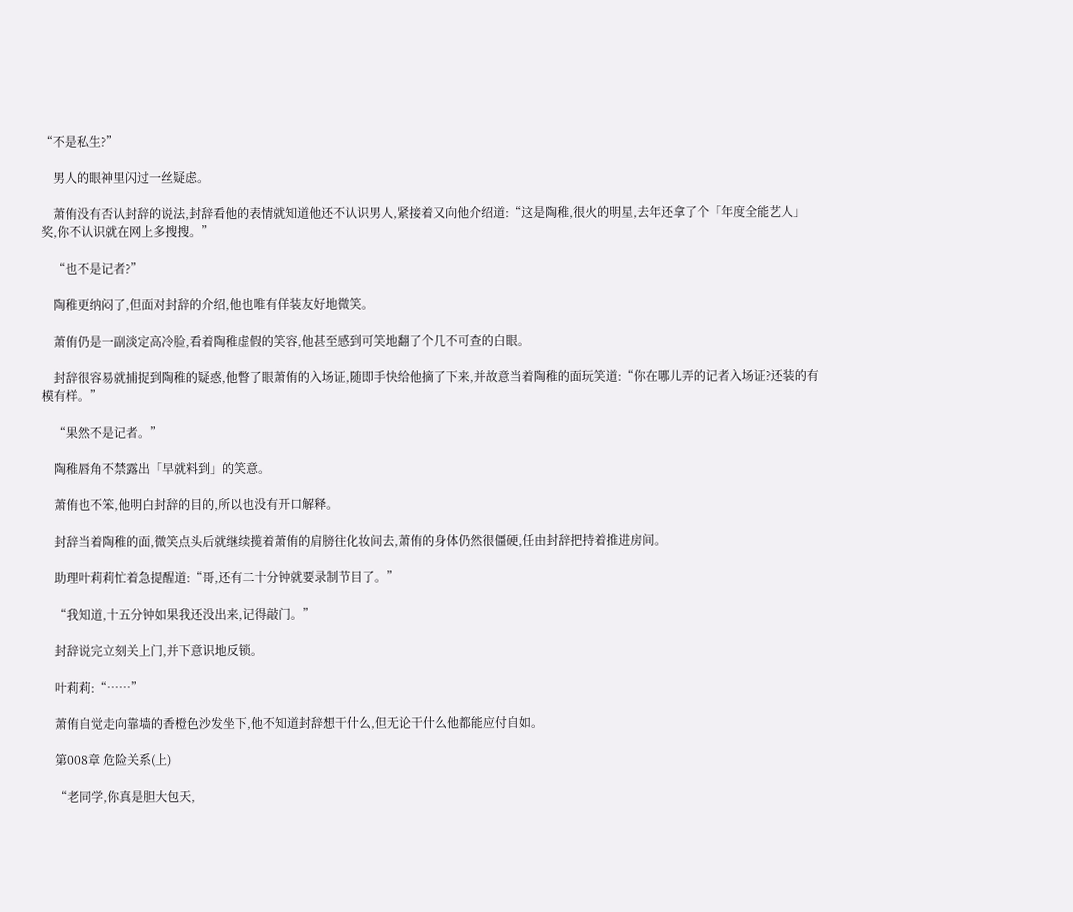“不是私生?”

    男人的眼神里闪过一丝疑虑。

    萧侑没有否认封辞的说法,封辞看他的表情就知道他还不认识男人,紧接着又向他介绍道:“这是陶稚,很火的明星,去年还拿了个「年度全能艺人」奖,你不认识就在网上多搜搜。”

    “也不是记者?”

    陶稚更纳闷了,但面对封辞的介绍,他也唯有佯装友好地微笑。

    萧侑仍是一副淡定高冷脸,看着陶稚虚假的笑容,他甚至感到可笑地翻了个几不可查的白眼。

    封辞很容易就捕捉到陶稚的疑惑,他瞥了眼萧侑的入场证,随即手快给他摘了下来,并故意当着陶稚的面玩笑道:“你在哪儿弄的记者入场证?还装的有模有样。”

    “果然不是记者。”

    陶稚唇角不禁露出「早就料到」的笑意。

    萧侑也不笨,他明白封辞的目的,所以也没有开口解释。

    封辞当着陶稚的面,微笑点头后就继续揽着萧侑的肩膀往化妆间去,萧侑的身体仍然很僵硬,任由封辞把持着推进房间。

    助理叶莉莉忙着急提醒道:“哥,还有二十分钟就要录制节目了。”

    “我知道,十五分钟如果我还没出来,记得敲门。”

    封辞说完立刻关上门,并下意识地反锁。

    叶莉莉:“……”

    萧侑自觉走向靠墙的香橙色沙发坐下,他不知道封辞想干什么,但无论干什么他都能应付自如。

    第008章 危险关系(上)

    “老同学,你真是胆大包天,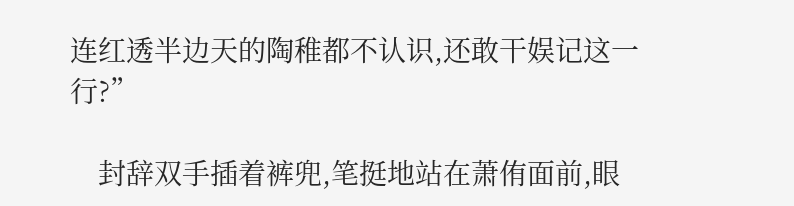连红透半边天的陶稚都不认识,还敢干娱记这一行?”

    封辞双手插着裤兜,笔挺地站在萧侑面前,眼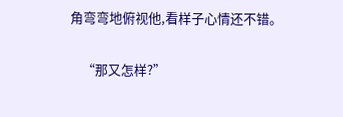角弯弯地俯视他,看样子心情还不错。

    “那又怎样?”